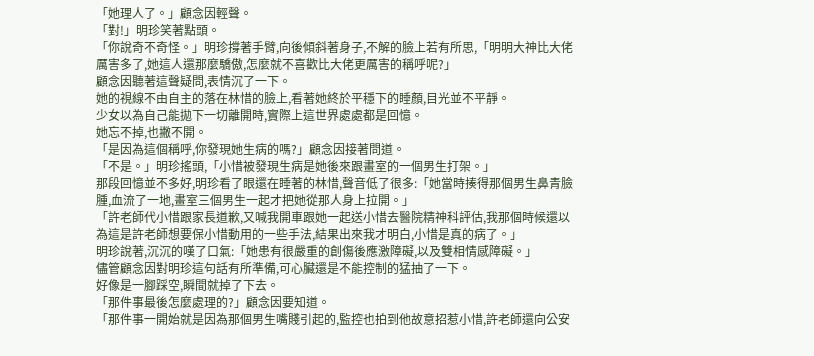「她理人了。」顧念因輕聲。
「對!」明珍笑著點頭。
「你說奇不奇怪。」明珍撐著手臂,向後傾斜著身子,不解的臉上若有所思,「明明大神比大佬厲害多了,她這人還那麼驕傲,怎麼就不喜歡比大佬更厲害的稱呼呢?」
顧念因聽著這聲疑問,表情沉了一下。
她的視線不由自主的落在林惜的臉上,看著她終於平穩下的睡顏,目光並不平靜。
少女以為自己能拋下一切離開時,實際上這世界處處都是回憶。
她忘不掉,也撇不開。
「是因為這個稱呼,你發現她生病的嗎?」顧念因接著問道。
「不是。」明珍搖頭,「小惜被發現生病是她後來跟畫室的一個男生打架。」
那段回憶並不多好,明珍看了眼還在睡著的林惜,聲音低了很多:「她當時揍得那個男生鼻青臉腫,血流了一地,畫室三個男生一起才把她從那人身上拉開。」
「許老師代小惜跟家長道歉,又喊我開車跟她一起送小惜去醫院精神科評估,我那個時候還以為這是許老師想要保小惜動用的一些手法,結果出來我才明白,小惜是真的病了。」
明珍說著,沉沉的嘆了口氣:「她患有很嚴重的創傷後應激障礙,以及雙相情感障礙。」
儘管顧念因對明珍這句話有所準備,可心臟還是不能控制的猛抽了一下。
好像是一腳踩空,瞬間就掉了下去。
「那件事最後怎麼處理的?」顧念因要知道。
「那件事一開始就是因為那個男生嘴賤引起的,監控也拍到他故意招惹小惜,許老師還向公安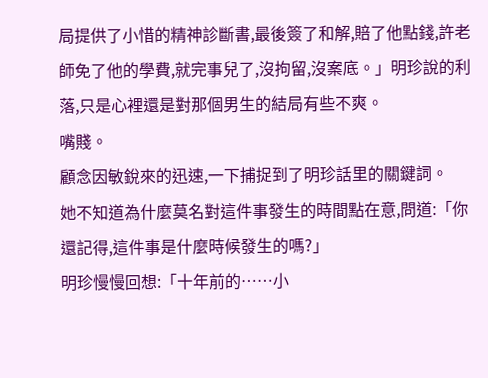局提供了小惜的精神診斷書,最後簽了和解,賠了他點錢,許老師免了他的學費,就完事兒了,沒拘留,沒案底。」明珍說的利落,只是心裡還是對那個男生的結局有些不爽。
嘴賤。
顧念因敏銳來的迅速,一下捕捉到了明珍話里的關鍵詞。
她不知道為什麼莫名對這件事發生的時間點在意,問道:「你還記得,這件事是什麼時候發生的嗎?」
明珍慢慢回想:「十年前的……小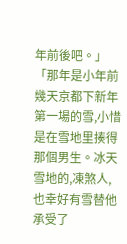年前後吧。」
「那年是小年前幾天京都下新年第一場的雪,小惜是在雪地里揍得那個男生。冰天雪地的,凍煞人,也幸好有雪替他承受了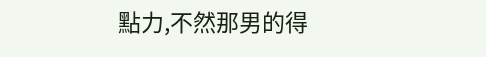點力,不然那男的得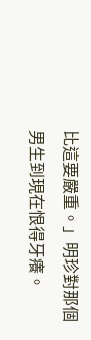比這要嚴重。」明珍對那個男生到現在恨得牙癢。